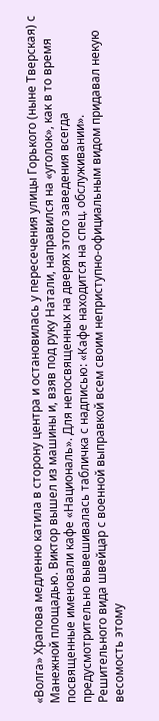«Волга» Храпова медленно катила в сторону центра и остановилась у пересечения улицы Горького (ныне Тверская) с Манежной площадью. Виктор вышел из машины и, взяв под руку Натали, направился на «уголок», как в то время посвященные именовали кафе «Националь». Для непосвященных на дверях этого заведения всегда предусмотрительно вывешивалась табличка с надписью: «Кафе находится на спец. обслуживании».
Решительного вида швейцар с военной выправкой всем своим неприступно-официальным видом придавал некую весомость этому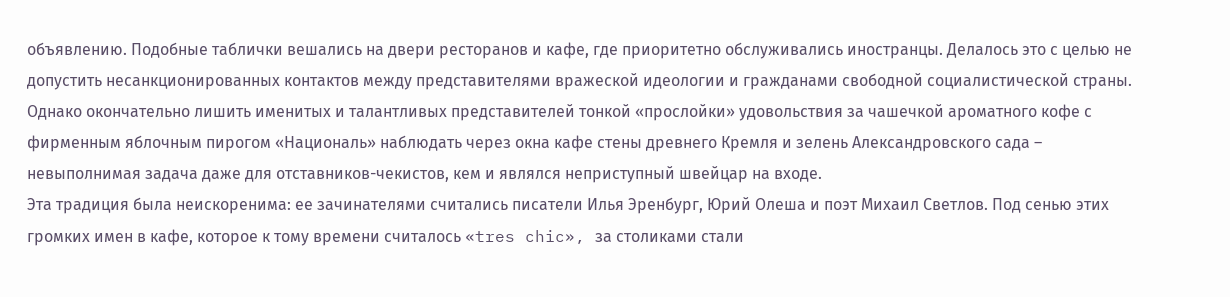объявлению. Подобные таблички вешались на двери ресторанов и кафе, где приоритетно обслуживались иностранцы. Делалось это с целью не допустить несанкционированных контактов между представителями вражеской идеологии и гражданами свободной социалистической страны. Однако окончательно лишить именитых и талантливых представителей тонкой «прослойки» удовольствия за чашечкой ароматного кофе с фирменным яблочным пирогом «Националь» наблюдать через окна кафе стены древнего Кремля и зелень Александровского сада – невыполнимая задача даже для отставников-чекистов, кем и являлся неприступный швейцар на входе.
Эта традиция была неискоренима: ее зачинателями считались писатели Илья Эренбург, Юрий Олеша и поэт Михаил Светлов. Под сенью этих громких имен в кафе, которое к тому времени считалось «tres chic», за столиками стали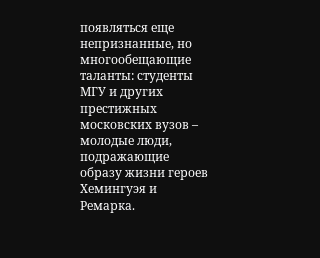появляться еще непризнанные, но многообещающие таланты: студенты МГУ и других престижных московских вузов – молодые люди, подражающие образу жизни героев Хемингуэя и Ремарка.